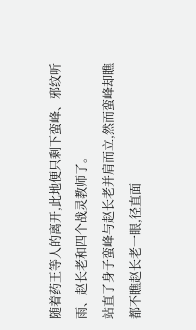随着药王等人的离开,此地便只剩下蛮峰、邪纹听雨、赵长老和四个战灵教师了。
站直了身子蛮峰与赵长老并肩而立,然而蛮峰却瞧都不瞧赵长老一眼,径直面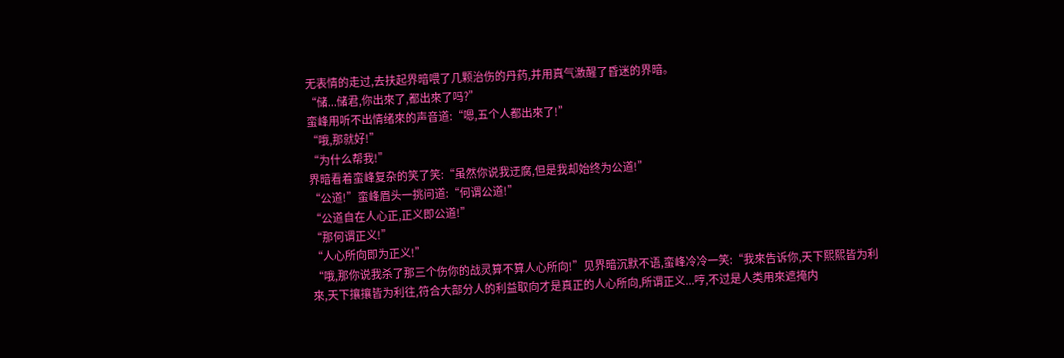无表情的走过,去扶起界暗喂了几颗治伤的丹药,并用真气激醒了昏迷的界暗。
“储...储君,你出來了,都出來了吗?”
蛮峰用听不出情绪來的声音道:“嗯,五个人都出來了!”
“哦,那就好!”
“为什么帮我!”
界暗看着蛮峰复杂的笑了笑:“虽然你说我迂腐,但是我却始终为公道!”
“公道!”蛮峰眉头一挑问道:“何谓公道!”
“公道自在人心正,正义即公道!”
“那何谓正义!”
“人心所向即为正义!”
“哦,那你说我杀了那三个伤你的战灵算不算人心所向!”见界暗沉默不语,蛮峰冷冷一笑:“我來告诉你,天下熙熙皆为利來,天下攘攘皆为利往,符合大部分人的利益取向才是真正的人心所向,所谓正义...哼,不过是人类用來遮掩内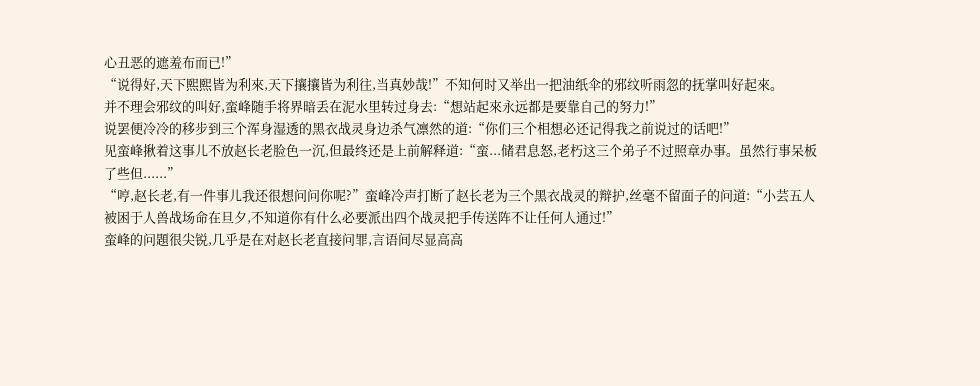心丑恶的遮羞布而已!”
“说得好,天下熙熙皆为利來,天下攘攘皆为利往,当真妙哉!”不知何时又举出一把油纸伞的邪纹听雨忽的抚掌叫好起來。
并不理会邪纹的叫好,蛮峰随手将界暗丢在泥水里转过身去:“想站起來永远都是要靠自己的努力!”
说罢便冷冷的移步到三个浑身湿透的黑衣战灵身边杀气凛然的道:“你们三个相想必还记得我之前说过的话吧!”
见蛮峰揪着这事儿不放赵长老脸色一沉,但最终还是上前解释道:“蛮...储君息怒,老朽这三个弟子不过照章办事。虽然行事呆板了些但......”
“哼,赵长老,有一件事儿我还很想问问你呢?”蛮峰冷声打断了赵长老为三个黑衣战灵的辩护,丝毫不留面子的问道:“小芸五人被困于人兽战场命在旦夕,不知道你有什么必要派出四个战灵把手传送阵不让任何人通过!”
蛮峰的问題很尖锐,几乎是在对赵长老直接问罪,言语间尽显高高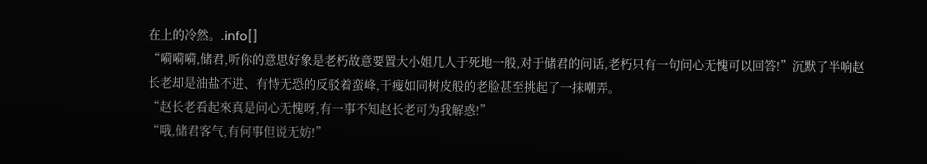在上的冷然。.info[]
“嗬嗬嗬,储君,听你的意思好象是老朽故意要置大小姐几人于死地一般,对于储君的问话,老朽只有一句问心无愧可以回答!”沉默了半响赵长老却是油盐不进、有恃无恐的反驳着蛮峰,干瘦如同树皮般的老脸甚至挑起了一抹嘲弄。
“赵长老看起來真是问心无愧呀,有一事不知赵长老可为我解惑!”
“哦,储君客气,有何事但说无妨!”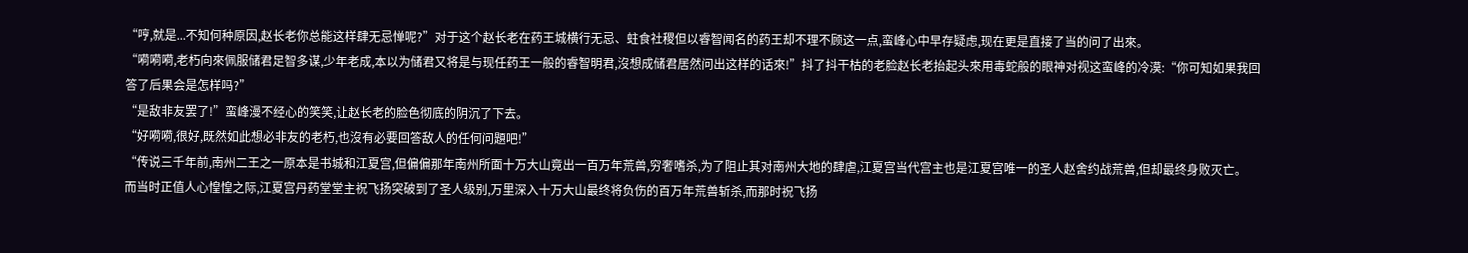“哼,就是...不知何种原因,赵长老你总能这样肆无忌惮呢?”对于这个赵长老在药王城横行无忌、蛀食社稷但以睿智闻名的药王却不理不顾这一点,蛮峰心中早存疑虑,现在更是直接了当的问了出來。
“嗬嗬嗬,老朽向來佩服储君足智多谋,少年老成,本以为储君又将是与现任药王一般的睿智明君,沒想成储君居然问出这样的话來!”抖了抖干枯的老脸赵长老抬起头來用毒蛇般的眼神对视这蛮峰的冷漠:“你可知如果我回答了后果会是怎样吗?”
“是敌非友罢了!”蛮峰漫不经心的笑笑,让赵长老的脸色彻底的阴沉了下去。
“好嗬嗬,很好,既然如此想必非友的老朽,也沒有必要回答敌人的任何问題吧!”
“传说三千年前,南州二王之一原本是书城和江夏宫,但偏偏那年南州所面十万大山竟出一百万年荒兽,穷奢嗜杀,为了阻止其对南州大地的肆虐,江夏宫当代宫主也是江夏宫唯一的圣人赵舍约战荒兽,但却最终身败灭亡。
而当时正值人心惶惶之际,江夏宫丹药堂堂主祝飞扬突破到了圣人级别,万里深入十万大山最终将负伤的百万年荒兽斩杀,而那时祝飞扬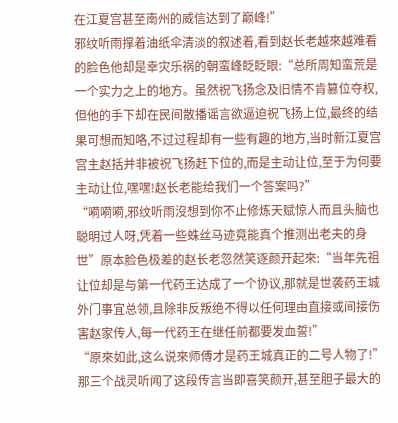在江夏宫甚至南州的威信达到了巅峰!”
邪纹听雨撑着油纸伞清淡的叙述着,看到赵长老越來越难看的脸色他却是幸灾乐祸的朝蛮峰眨眨眼:“总所周知蛮荒是一个实力之上的地方。虽然祝飞扬念及旧情不肯篡位夺权,但他的手下却在民间散播谣言欲逼迫祝飞扬上位,最终的结果可想而知咯,不过过程却有一些有趣的地方,当时新江夏宫宫主赵括并非被祝飞扬赶下位的,而是主动让位,至于为何要主动让位,嘿嘿!赵长老能给我们一个答案吗?”
“嗬嗬嗬,邪纹听雨沒想到你不止修炼天赋惊人而且头脑也聪明过人呀,凭着一些蛛丝马迹竟能真个推测出老夫的身世”原本脸色极差的赵长老忽然笑逐颜开起來:“当年先祖让位却是与第一代药王达成了一个协议,那就是世袭药王城外门事宜总领,且除非反叛绝不得以任何理由直接或间接伤害赵家传人,每一代药王在继任前都要发血誓!”
“原來如此,这么说來师傅才是药王城真正的二号人物了!”那三个战灵听闻了这段传言当即喜笑颜开,甚至胆子最大的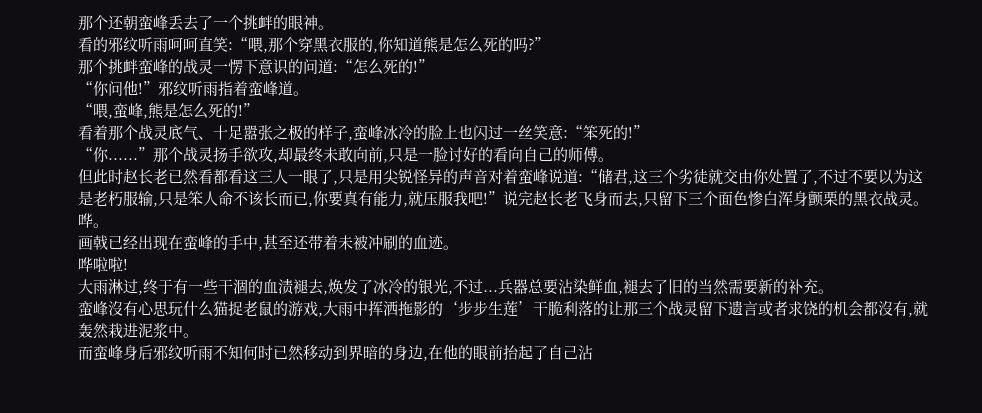那个还朝蛮峰丢去了一个挑衅的眼神。
看的邪纹听雨呵呵直笑:“喂,那个穿黑衣服的,你知道熊是怎么死的吗?”
那个挑衅蛮峰的战灵一愣下意识的问道:“怎么死的!”
“你问他!”邪纹听雨指着蛮峰道。
“喂,蛮峰,熊是怎么死的!”
看着那个战灵底气、十足嚣张之极的样子,蛮峰冰冷的脸上也闪过一丝笑意:“笨死的!”
“你......”那个战灵扬手欲攻,却最终未敢向前,只是一脸讨好的看向自己的师傅。
但此时赵长老已然看都看这三人一眼了,只是用尖锐怪异的声音对着蛮峰说道:“储君,这三个劣徒就交由你处置了,不过不要以为这是老朽服输,只是笨人命不该长而已,你要真有能力,就压服我吧!”说完赵长老飞身而去,只留下三个面色惨白浑身颤栗的黑衣战灵。
哗。
画戟已经出现在蛮峰的手中,甚至还带着未被冲刷的血迹。
哗啦啦!
大雨淋过,终于有一些干涸的血渍褪去,焕发了冰冷的银光,不过...兵器总要沾染鲜血,褪去了旧的当然需要新的补充。
蛮峰沒有心思玩什么猫捉老鼠的游戏,大雨中挥洒拖影的‘步步生莲’干脆利落的让那三个战灵留下遗言或者求饶的机会都沒有,就轰然栽进泥浆中。
而蛮峰身后邪纹听雨不知何时已然移动到界暗的身边,在他的眼前抬起了自己沾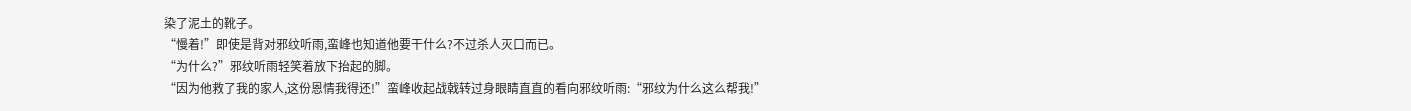染了泥土的靴子。
“慢着!”即使是背对邪纹听雨,蛮峰也知道他要干什么?不过杀人灭口而已。
“为什么?”邪纹听雨轻笑着放下抬起的脚。
“因为他救了我的家人,这份恩情我得还!”蛮峰收起战戟转过身眼睛直直的看向邪纹听雨:“邪纹为什么这么帮我!”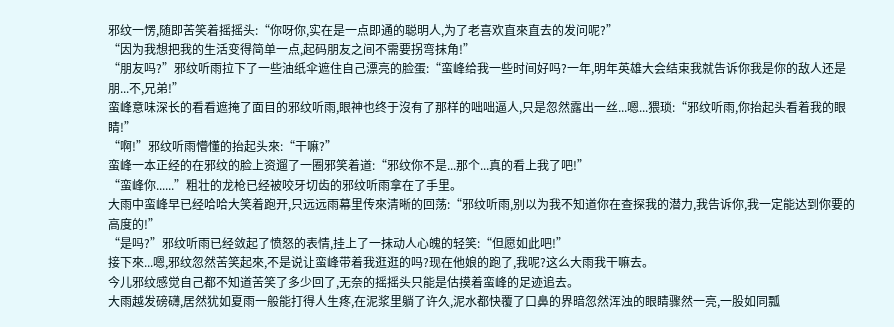邪纹一愣,随即苦笑着摇摇头:“你呀你,实在是一点即通的聪明人,为了老喜欢直來直去的发问呢?”
“因为我想把我的生活变得简单一点,起码朋友之间不需要拐弯抹角!”
“朋友吗?”邪纹听雨拉下了一些油纸伞遮住自己漂亮的脸蛋:“蛮峰给我一些时间好吗?一年,明年英雄大会结束我就告诉你我是你的敌人还是朋...不,兄弟!”
蛮峰意味深长的看看遮掩了面目的邪纹听雨,眼神也终于沒有了那样的咄咄逼人,只是忽然露出一丝...嗯...猥琐:“邪纹听雨,你抬起头看着我的眼睛!”
“啊!”邪纹听雨懵懂的抬起头來:“干嘛?”
蛮峰一本正经的在邪纹的脸上资遛了一圈邪笑着道:“邪纹你不是...那个...真的看上我了吧!”
“蛮峰你......”粗壮的龙枪已经被咬牙切齿的邪纹听雨拿在了手里。
大雨中蛮峰早已经哈哈大笑着跑开,只远远雨幕里传來清晰的回荡:“邪纹听雨,别以为我不知道你在查探我的潜力,我告诉你,我一定能达到你要的高度的!”
“是吗?”邪纹听雨已经敛起了愤怒的表情,挂上了一抹动人心魄的轻笑:“但愿如此吧!”
接下來...嗯,邪纹忽然苦笑起來,不是说让蛮峰带着我逛逛的吗?现在他娘的跑了,我呢?这么大雨我干嘛去。
今儿邪纹感觉自己都不知道苦笑了多少回了,无奈的摇摇头只能是估摸着蛮峰的足迹追去。
大雨越发磅礴,居然犹如夏雨一般能打得人生疼,在泥浆里躺了许久,泥水都快覆了口鼻的界暗忽然浑浊的眼睛骤然一亮,一股如同瓢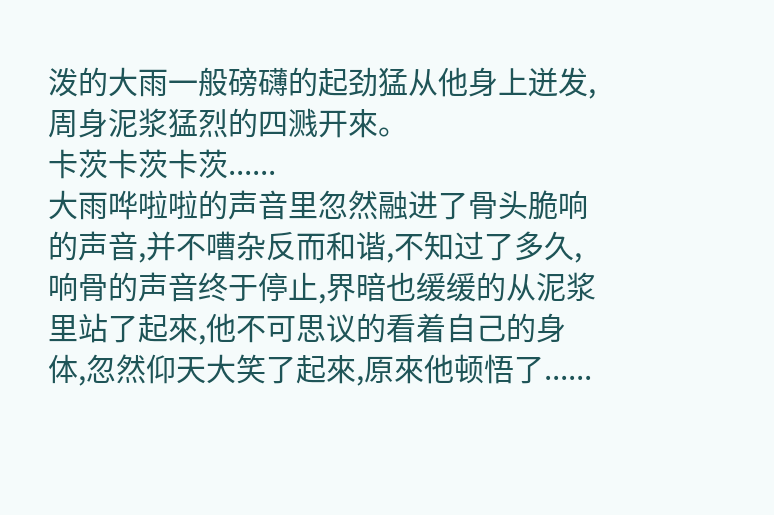泼的大雨一般磅礴的起劲猛从他身上迸发,周身泥浆猛烈的四溅开來。
卡茨卡茨卡茨......
大雨哗啦啦的声音里忽然融进了骨头脆响的声音,并不嘈杂反而和谐,不知过了多久,响骨的声音终于停止,界暗也缓缓的从泥浆里站了起來,他不可思议的看着自己的身体,忽然仰天大笑了起來,原來他顿悟了......